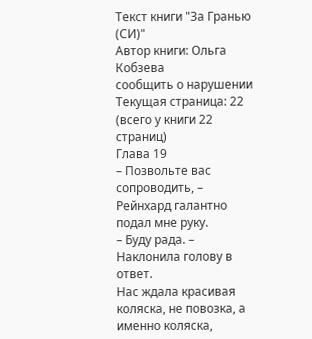Текст книги "За Гранью (СИ)"
Автор книги: Ольга Кобзева
сообщить о нарушении
Текущая страница: 22 (всего у книги 22 страниц)
Глава 19
– Позвольте вас сопроводить, – Рейнхард галантно подал мне руку.
– Буду рада. – Наклонила голову в ответ.
Нас ждала красивая коляска, не повозка, а именно коляска,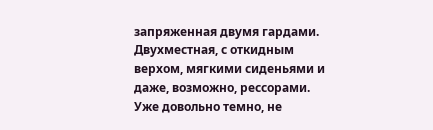запряженная двумя гардами. Двухместная, с откидным верхом, мягкими сиденьями и даже, возможно, рессорами. Уже довольно темно, не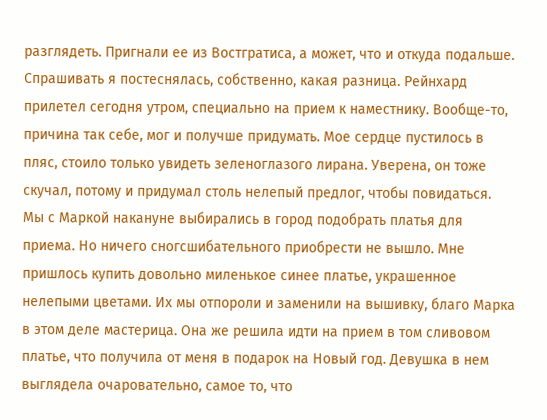разглядеть. Пригнали ее из Востгратиса, а может, что и откуда подальше. Спрашивать я постеснялась, собственно, какая разница. Рейнхард прилетел сегодня утром, специально на прием к наместнику. Вообще-то, причина так себе, мог и получше придумать. Мое сердце пустилось в пляс, стоило только увидеть зеленоглазого лирана. Уверена, он тоже скучал, потому и придумал столь нелепый предлог, чтобы повидаться.
Мы с Маркой накануне выбирались в город подобрать платья для приема. Но ничего сногсшибательного приобрести не вышло. Мне пришлось купить довольно миленькое синее платье, украшенное нелепыми цветами. Их мы отпороли и заменили на вышивку, благо Марка в этом деле мастерица. Она же решила идти на прием в том сливовом платье, что получила от меня в подарок на Новый год. Девушка в нем выглядела очаровательно, самое то, что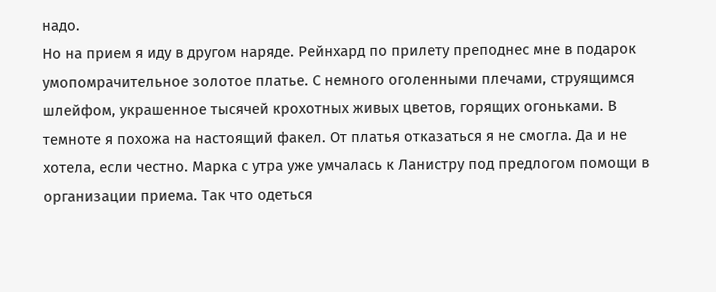надо.
Но на прием я иду в другом наряде. Рейнхард по прилету преподнес мне в подарок умопомрачительное золотое платье. С немного оголенными плечами, струящимся шлейфом, украшенное тысячей крохотных живых цветов, горящих огоньками. В темноте я похожа на настоящий факел. От платья отказаться я не смогла. Да и не хотела, если честно. Марка с утра уже умчалась к Ланистру под предлогом помощи в организации приема. Так что одеться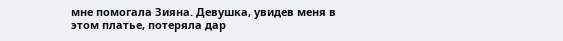мне помогала Зияна. Девушка, увидев меня в этом платье, потеряла дар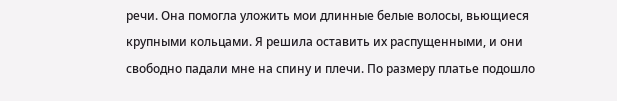речи. Она помогла уложить мои длинные белые волосы, вьющиеся крупными кольцами. Я решила оставить их распущенными, и они свободно падали мне на спину и плечи. По размеру платье подошло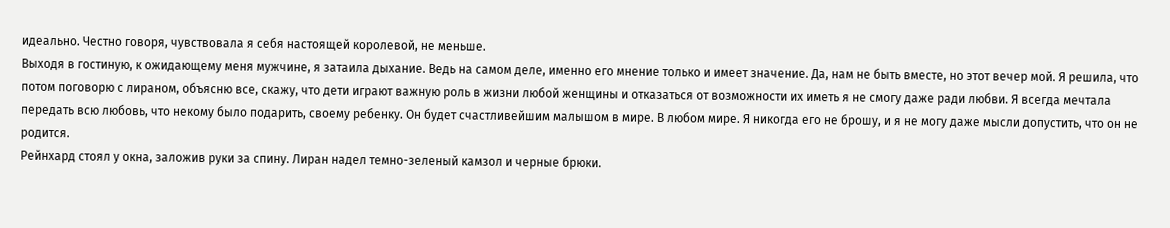идеально. Честно говоря, чувствовала я себя настоящей королевой, не меньше.
Выходя в гостиную, к ожидающему меня мужчине, я затаила дыхание. Ведь на самом деле, именно его мнение только и имеет значение. Да, нам не быть вместе, но этот вечер мой. Я решила, что потом поговорю с лираном, объясню все, скажу, что дети играют важную роль в жизни любой женщины и отказаться от возможности их иметь я не смогу даже ради любви. Я всегда мечтала передать всю любовь, что некому было подарить, своему ребенку. Он будет счастливейшим малышом в мире. В любом мире. Я никогда его не брошу, и я не могу даже мысли допустить, что он не родится.
Рейнхард стоял у окна, заложив руки за спину. Лиран надел темно-зеленый камзол и черные брюки.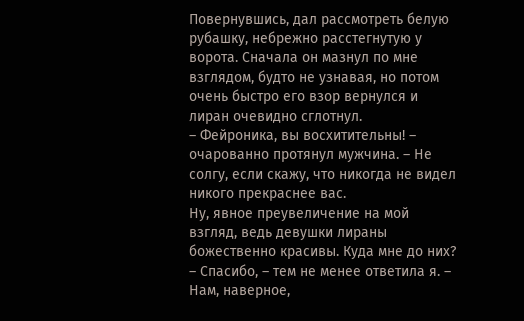Повернувшись, дал рассмотреть белую рубашку, небрежно расстегнутую у ворота. Сначала он мазнул по мне взглядом, будто не узнавая, но потом очень быстро его взор вернулся и лиран очевидно сглотнул.
– Фейроника, вы восхитительны! – очарованно протянул мужчина. – Не солгу, если скажу, что никогда не видел никого прекраснее вас.
Ну, явное преувеличение на мой взгляд, ведь девушки лираны божественно красивы. Куда мне до них?
– Спасибо, – тем не менее ответила я. – Нам, наверное,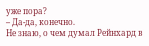уже пора?
– Да-да, конечно.
Не знаю, о чем думал Рейнхард в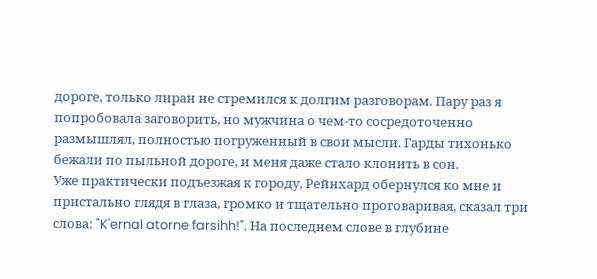дороге, только лиран не стремился к долгим разговорам. Пару раз я попробовала заговорить, но мужчина о чем-то сосредоточенно размышлял, полностью погруженный в свои мысли. Гарды тихонько бежали по пыльной дороге, и меня даже стало клонить в сон.
Уже практически подъезжая к городу, Рейнхард обернулся ко мне и пристально глядя в глаза, громко и тщательно проговаривая, сказал три слова: "K'ernal atorne farsihh!". На последнем слове в глубине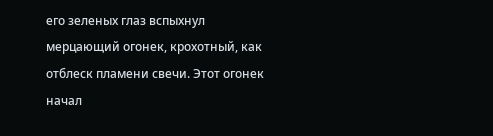его зеленых глаз вспыхнул мерцающий огонек, крохотный, как отблеск пламени свечи. Этот огонек начал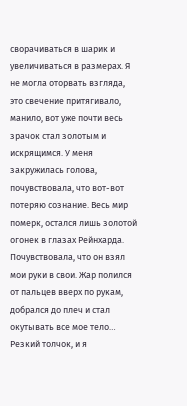сворачиваться в шарик и увеличиваться в размерах. Я не могла оторвать взгляда, это свечение притягивало, манило, вот уже почти весь зрачок стал золотым и искрящимся. У меня закружилась голова, почувствовала, что вот-вот потеряю сознание. Весь мир померк, остался лишь золотой огонек в глазах Рейнхарда. Почувствовала, что он взял мои руки в свои. Жар полился от пальцев вверх по рукам, добрался до плеч и стал окутывать все мое тело… Резкий толчок, и я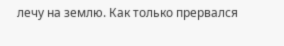лечу на землю. Как только прервался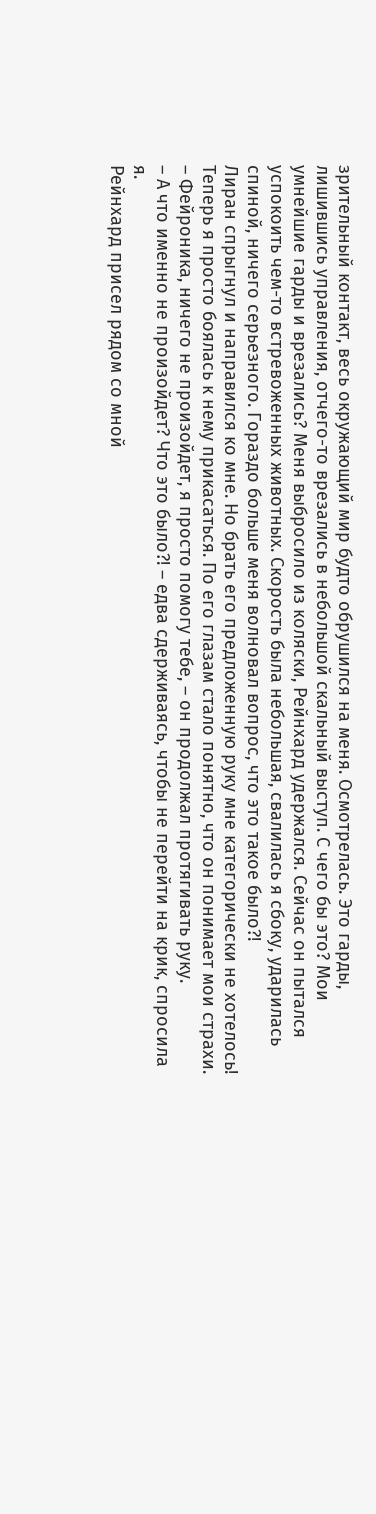зрительный контакт, весь окружающий мир будто обрушился на меня. Осмотрелась. Это гарды, лишившись управления, отчего-то врезались в небольшой скальный выступ. С чего бы это? Мои умнейшие гарды и врезались? Меня выбросило из коляски, Рейнхард удержался. Сейчас он пытался успокоить чем-то встревоженных животных. Скорость была небольшая, свалилась я сбоку, ударилась спиной, ничего серьезного. Гораздо больше меня волновал вопрос, что это такое было?!
Лиран спрыгнул и направился ко мне. Но брать его предложенную руку мне категорически не хотелось! Теперь я просто боялась к нему прикасаться. По его глазам стало понятно, что он понимает мои страхи.
– Фейроника, ничего не произойдет, я просто помогу тебе, – он продолжал протягивать руку.
– А что именно не произойдет? Что это было?! – едва сдерживаясь, чтобы не перейти на крик, спросила я.
Рейнхард присел рядом со мной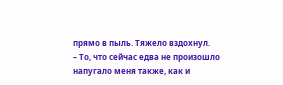прямо в пыль. Тяжело вздохнул.
– То, что сейчас едва не произошло напугало меня также, как и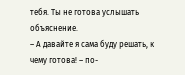тебя. Ты не готова услышать объяснение.
– А давайте я сама буду решать, к чему готова! – по-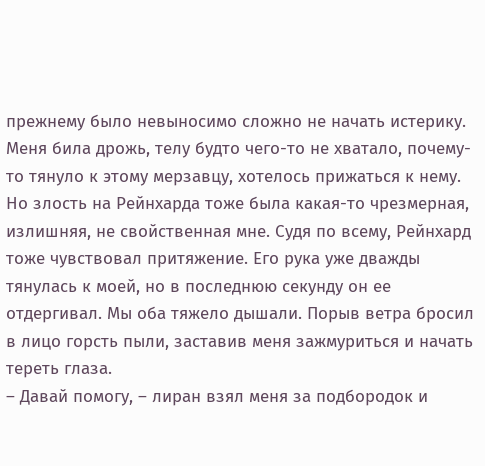прежнему было невыносимо сложно не начать истерику. Меня била дрожь, телу будто чего-то не хватало, почему-то тянуло к этому мерзавцу, хотелось прижаться к нему. Но злость на Рейнхарда тоже была какая-то чрезмерная, излишняя, не свойственная мне. Судя по всему, Рейнхард тоже чувствовал притяжение. Его рука уже дважды тянулась к моей, но в последнюю секунду он ее отдергивал. Мы оба тяжело дышали. Порыв ветра бросил в лицо горсть пыли, заставив меня зажмуриться и начать тереть глаза.
– Давай помогу, – лиран взял меня за подбородок и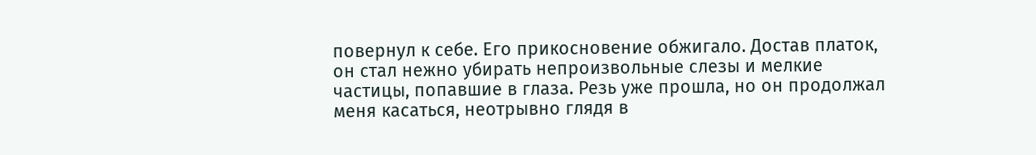повернул к себе. Его прикосновение обжигало. Достав платок, он стал нежно убирать непроизвольные слезы и мелкие частицы, попавшие в глаза. Резь уже прошла, но он продолжал меня касаться, неотрывно глядя в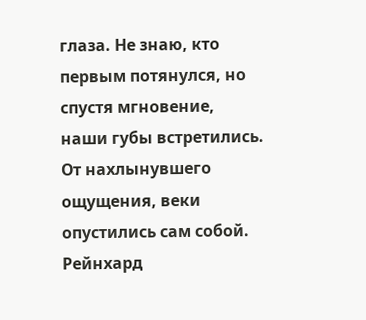глаза. Не знаю, кто первым потянулся, но спустя мгновение, наши губы встретились. От нахлынувшего ощущения, веки опустились сам собой. Рейнхард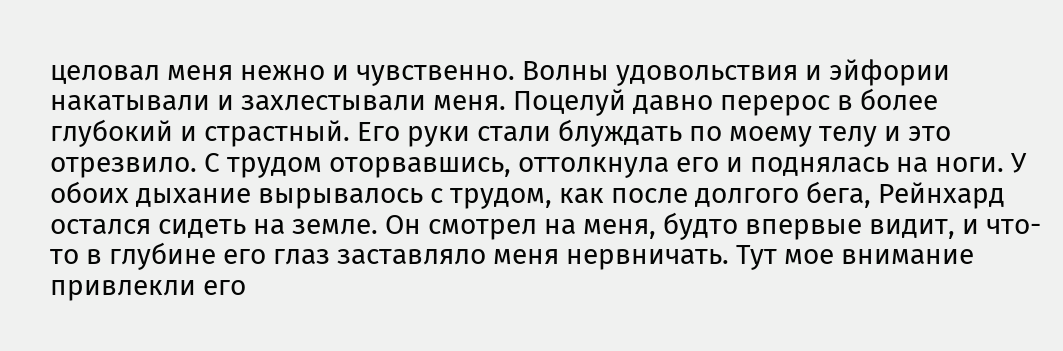целовал меня нежно и чувственно. Волны удовольствия и эйфории накатывали и захлестывали меня. Поцелуй давно перерос в более глубокий и страстный. Его руки стали блуждать по моему телу и это отрезвило. С трудом оторвавшись, оттолкнула его и поднялась на ноги. У обоих дыхание вырывалось с трудом, как после долгого бега, Рейнхард остался сидеть на земле. Он смотрел на меня, будто впервые видит, и что-то в глубине его глаз заставляло меня нервничать. Тут мое внимание привлекли его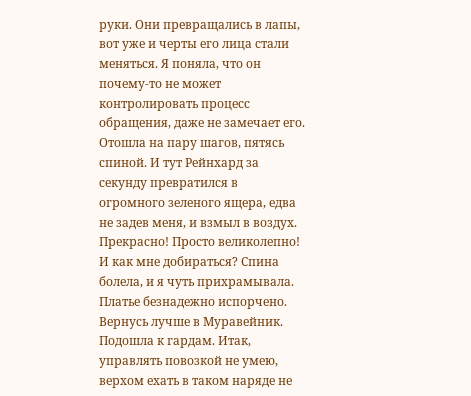руки. Они превращались в лапы, вот уже и черты его лица стали меняться. Я поняла, что он почему-то не может контролировать процесс обращения, даже не замечает его. Отошла на пару шагов, пятясь спиной. И тут Рейнхард за секунду превратился в огромного зеленого ящера, едва не задев меня, и взмыл в воздух.
Прекрасно! Просто великолепно! И как мне добираться? Спина болела, и я чуть прихрамывала. Платье безнадежно испорчено. Вернусь лучше в Муравейник. Подошла к гардам. Итак, управлять повозкой не умею, верхом ехать в таком наряде не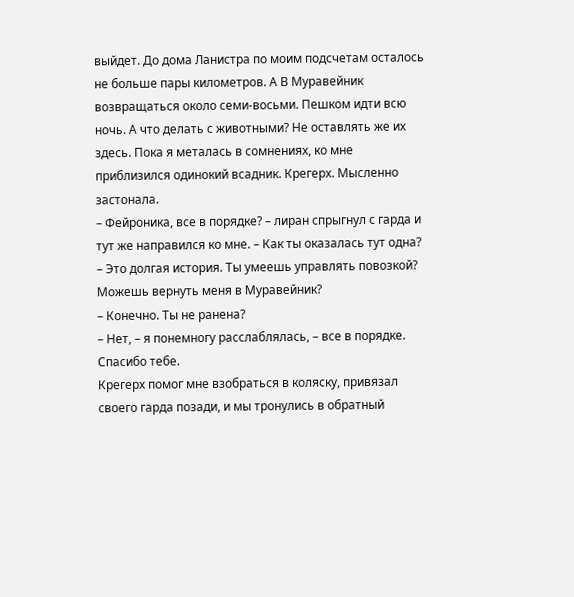выйдет. До дома Ланистра по моим подсчетам осталось не больше пары километров. А В Муравейник возвращаться около семи-восьми. Пешком идти всю ночь. А что делать с животными? Не оставлять же их здесь. Пока я металась в сомнениях, ко мне приблизился одинокий всадник. Крегерх. Мысленно застонала.
– Фейроника, все в порядке? – лиран спрыгнул с гарда и тут же направился ко мне. – Как ты оказалась тут одна?
– Это долгая история. Ты умеешь управлять повозкой? Можешь вернуть меня в Муравейник?
– Конечно. Ты не ранена?
– Нет, – я понемногу расслаблялась, – все в порядке. Спасибо тебе.
Крегерх помог мне взобраться в коляску, привязал своего гарда позади, и мы тронулись в обратный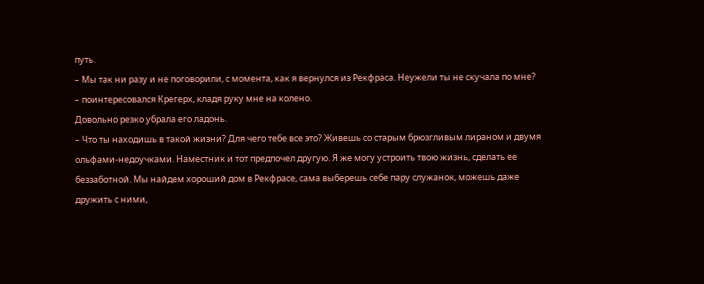путь.
– Мы так ни разу и не поговорили, с момента, как я вернулся из Рекфраса. Неужели ты не скучала по мне? – поинтересовался Крегерх, кладя руку мне на колено.
Довольно резко убрала его ладонь.
– Что ты находишь в такой жизни? Для чего тебе все это? Живешь со старым брюзгливым лираном и двумя ольфами-недоучками. Наместник и тот предпочел другую. Я же могу устроить твою жизнь, сделать ее беззаботной. Мы найдем хороший дом в Рекфрасе, сама выберешь себе пару служанок, можешь даже дружить с ними,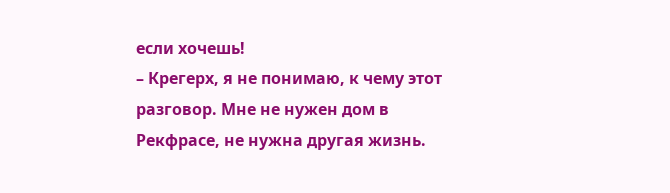если хочешь!
– Крегерх, я не понимаю, к чему этот разговор. Мне не нужен дом в Рекфрасе, не нужна другая жизнь.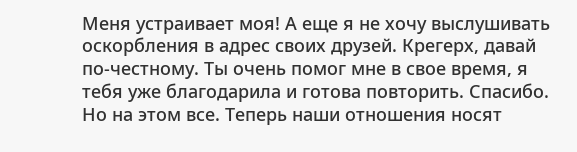Меня устраивает моя! А еще я не хочу выслушивать оскорбления в адрес своих друзей. Крегерх, давай по-честному. Ты очень помог мне в свое время, я тебя уже благодарила и готова повторить. Спасибо. Но на этом все. Теперь наши отношения носят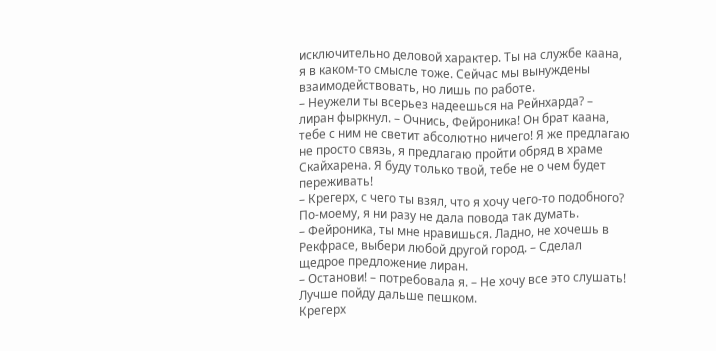исключительно деловой характер. Ты на службе каана, я в каком-то смысле тоже. Сейчас мы вынуждены взаимодействовать, но лишь по работе.
– Неужели ты всерьез надеешься на Рейнхарда? – лиран фыркнул. – Очнись, Фейроника! Он брат каана, тебе с ним не светит абсолютно ничего! Я же предлагаю не просто связь, я предлагаю пройти обряд в храме Скайхарена. Я буду только твой, тебе не о чем будет переживать!
– Крегерх, с чего ты взял, что я хочу чего-то подобного? По-моему, я ни разу не дала повода так думать.
– Фейроника, ты мне нравишься. Ладно, не хочешь в Рекфрасе, выбери любой другой город. – Сделал щедрое предложение лиран.
– Останови! – потребовала я. – Не хочу все это слушать! Лучше пойду дальше пешком.
Крегерх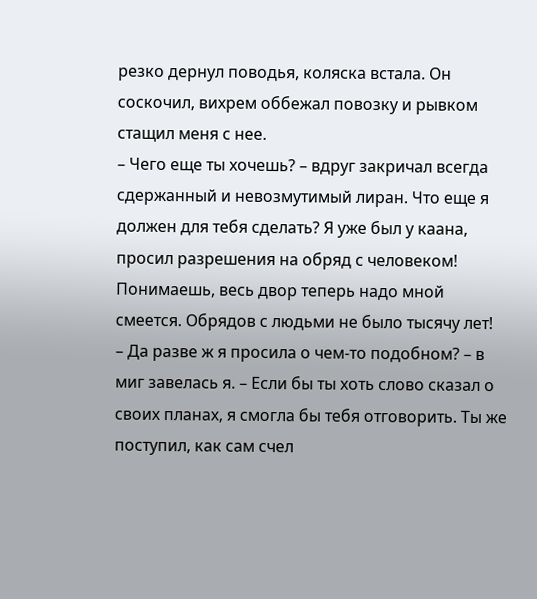резко дернул поводья, коляска встала. Он соскочил, вихрем оббежал повозку и рывком стащил меня с нее.
– Чего еще ты хочешь? – вдруг закричал всегда сдержанный и невозмутимый лиран. Что еще я должен для тебя сделать? Я уже был у каана, просил разрешения на обряд с человеком! Понимаешь, весь двор теперь надо мной смеется. Обрядов с людьми не было тысячу лет!
– Да разве ж я просила о чем-то подобном? – в миг завелась я. – Если бы ты хоть слово сказал о своих планах, я смогла бы тебя отговорить. Ты же поступил, как сам счел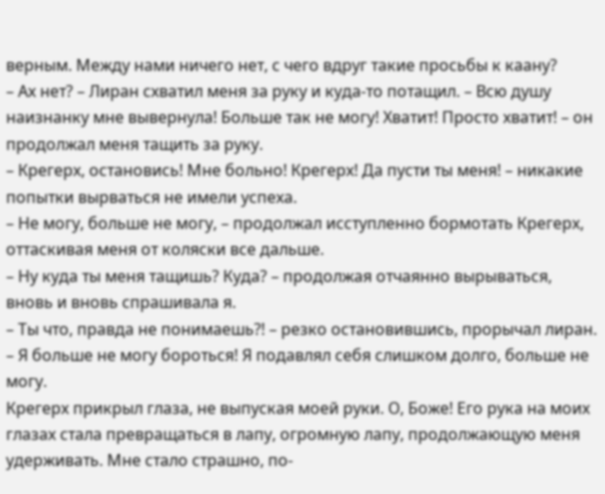верным. Между нами ничего нет, с чего вдруг такие просьбы к каану?
– Ах нет? – Лиран схватил меня за руку и куда-то потащил. – Всю душу наизнанку мне вывернула! Больше так не могу! Хватит! Просто хватит! – он продолжал меня тащить за руку.
– Крегерх, остановись! Мне больно! Крегерх! Да пусти ты меня! – никакие попытки вырваться не имели успеха.
– Не могу, больше не могу, – продолжал исступленно бормотать Крегерх, оттаскивая меня от коляски все дальше.
– Ну куда ты меня тащишь? Куда? – продолжая отчаянно вырываться, вновь и вновь спрашивала я.
– Ты что, правда не понимаешь?! – резко остановившись, прорычал лиран. – Я больше не могу бороться! Я подавлял себя слишком долго, больше не могу.
Крегерх прикрыл глаза, не выпуская моей руки. О, Боже! Его рука на моих глазах стала превращаться в лапу, огромную лапу, продолжающую меня удерживать. Мне стало страшно, по-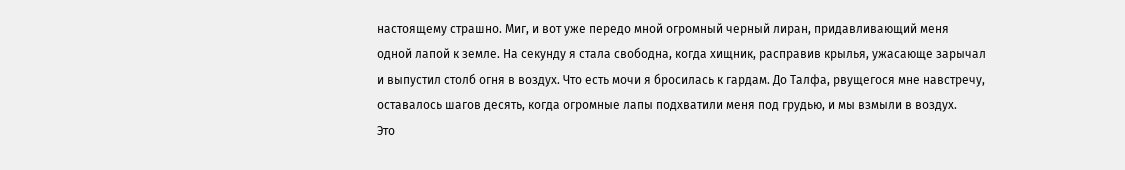настоящему страшно. Миг, и вот уже передо мной огромный черный лиран, придавливающий меня одной лапой к земле. На секунду я стала свободна, когда хищник, расправив крылья, ужасающе зарычал и выпустил столб огня в воздух. Что есть мочи я бросилась к гардам. До Талфа, рвущегося мне навстречу, оставалось шагов десять, когда огромные лапы подхватили меня под грудью, и мы взмыли в воздух.
Это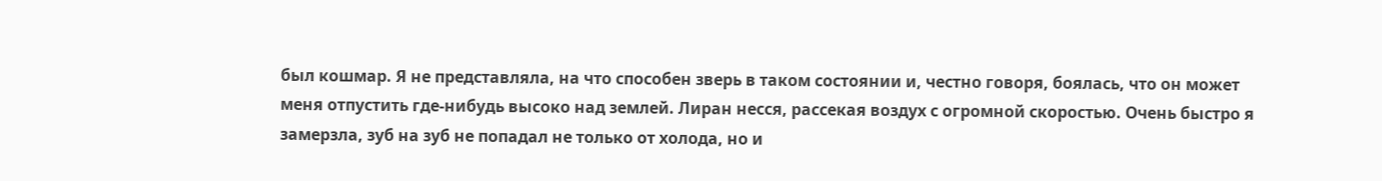был кошмар. Я не представляла, на что способен зверь в таком состоянии и, честно говоря, боялась, что он может меня отпустить где-нибудь высоко над землей. Лиран несся, рассекая воздух с огромной скоростью. Очень быстро я замерзла, зуб на зуб не попадал не только от холода, но и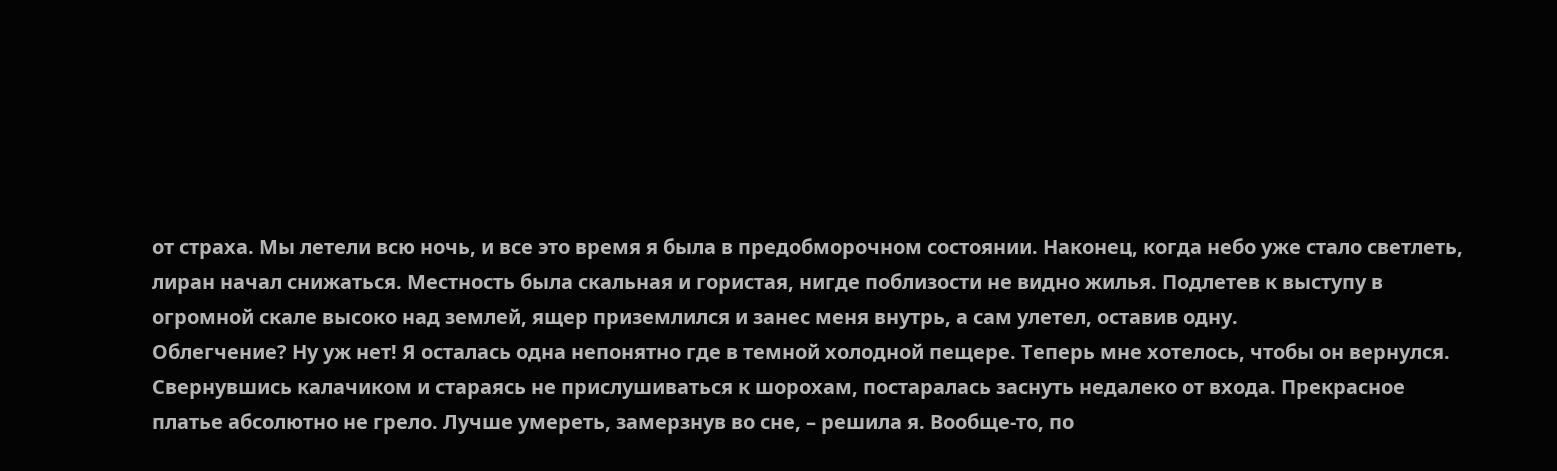от страха. Мы летели всю ночь, и все это время я была в предобморочном состоянии. Наконец, когда небо уже стало светлеть, лиран начал снижаться. Местность была скальная и гористая, нигде поблизости не видно жилья. Подлетев к выступу в огромной скале высоко над землей, ящер приземлился и занес меня внутрь, а сам улетел, оставив одну.
Облегчение? Ну уж нет! Я осталась одна непонятно где в темной холодной пещере. Теперь мне хотелось, чтобы он вернулся. Свернувшись калачиком и стараясь не прислушиваться к шорохам, постаралась заснуть недалеко от входа. Прекрасное платье абсолютно не грело. Лучше умереть, замерзнув во сне, – решила я. Вообще-то, по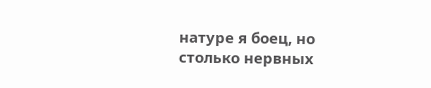натуре я боец, но столько нервных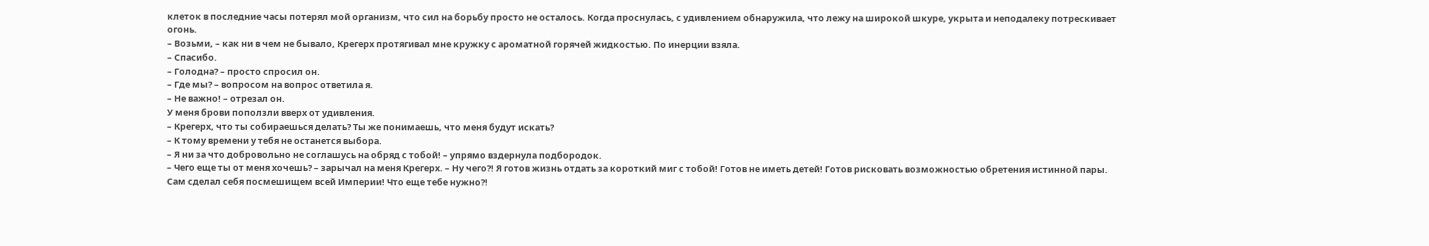клеток в последние часы потерял мой организм, что сил на борьбу просто не осталось. Когда проснулась, с удивлением обнаружила, что лежу на широкой шкуре, укрыта и неподалеку потрескивает огонь.
– Возьми, – как ни в чем не бывало, Крегерх протягивал мне кружку с ароматной горячей жидкостью. По инерции взяла.
– Спасибо.
– Голодна? – просто спросил он.
– Где мы? – вопросом на вопрос ответила я.
– Не важно! – отрезал он.
У меня брови поползли вверх от удивления.
– Крегерх, что ты собираешься делать? Ты же понимаешь, что меня будут искать?
– К тому времени у тебя не останется выбора.
– Я ни за что добровольно не соглашусь на обряд с тобой! – упрямо вздернула подбородок.
– Чего еще ты от меня хочешь? – зарычал на меня Крегерх. – Ну чего?! Я готов жизнь отдать за короткий миг с тобой! Готов не иметь детей! Готов рисковать возможностью обретения истинной пары. Сам сделал себя посмешищем всей Империи! Что еще тебе нужно?!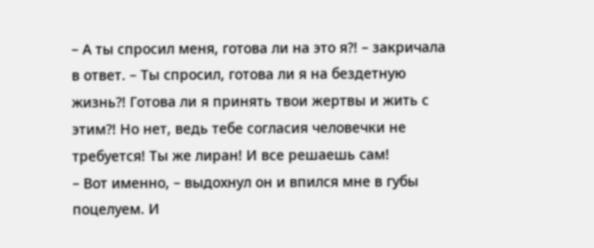– А ты спросил меня, готова ли на это я?! – закричала в ответ. – Ты спросил, готова ли я на бездетную жизнь?! Готова ли я принять твои жертвы и жить с этим?! Но нет, ведь тебе согласия человечки не требуется! Ты же лиран! И все решаешь сам!
– Вот именно, – выдохнул он и впился мне в губы поцелуем. И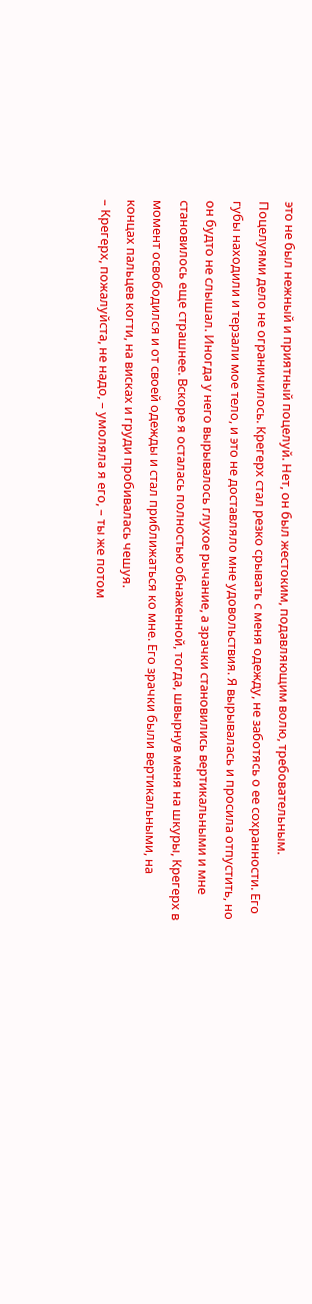это не был нежный и приятный поцелуй. Нет, он был жестоким, подавляющим волю, требовательным. Поцелуями дело не ограничилось. Крегерх стал резко срывать с меня одежду, не заботясь о ее сохранности. Его губы находили и терзали мое тело, и это не доставляло мне удовольствия. Я вырывалась и просила отпустить, но он будто не слышал. Иногда у него вырывалось глухое рычание, а зрачки становились вертикальными и мне становилось еще страшнее. Вскоре я осталась полностью обнаженной, тогда, швырнув меня на шкуры, Крегерх в момент освободился и от своей одежды и стал приближаться ко мне. Его зрачки были вертикальными, на концах пальцев когти, на висках и груди пробивалась чешуя.
– Крегерх, пожалуйста, не надо, – умоляла я его, – ты же потом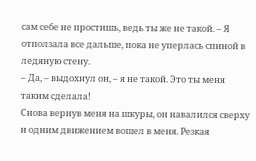сам себе не простишь, ведь ты же не такой. – Я отползала все дальше, пока не уперлась спиной в ледяную стену.
– Да, – выдохнул он, – я не такой. Это ты меня таким сделала!
Снова вернув меня на шкуры, он навалился сверху и одним движением вошел в меня. Резкая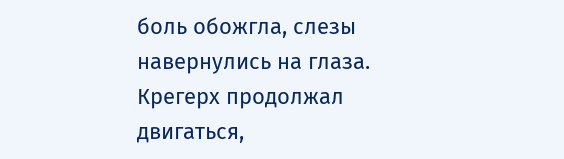боль обожгла, слезы навернулись на глаза. Крегерх продолжал двигаться,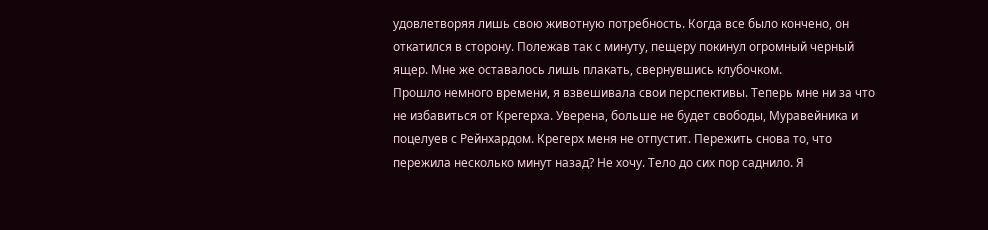удовлетворяя лишь свою животную потребность. Когда все было кончено, он откатился в сторону. Полежав так с минуту, пещеру покинул огромный черный ящер. Мне же оставалось лишь плакать, свернувшись клубочком.
Прошло немного времени, я взвешивала свои перспективы. Теперь мне ни за что не избавиться от Крегерха. Уверена, больше не будет свободы, Муравейника и поцелуев с Рейнхардом. Крегерх меня не отпустит. Пережить снова то, что пережила несколько минут назад? Не хочу. Тело до сих пор саднило. Я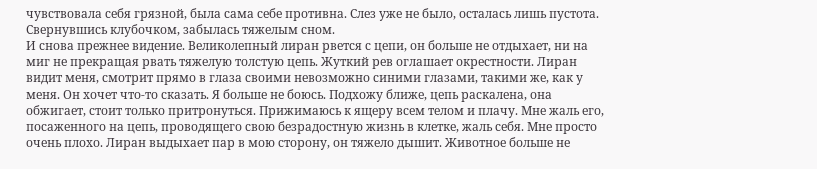чувствовала себя грязной, была сама себе противна. Слез уже не было, осталась лишь пустота. Свернувшись клубочком, забылась тяжелым сном.
И снова прежнее видение. Великолепный лиран рвется с цепи, он больше не отдыхает, ни на миг не прекращая рвать тяжелую толстую цепь. Жуткий рев оглашает окрестности. Лиран видит меня, смотрит прямо в глаза своими невозможно синими глазами, такими же, как у меня. Он хочет что-то сказать. Я больше не боюсь. Подхожу ближе, цепь раскалена, она обжигает, стоит только притронуться. Прижимаюсь к ящеру всем телом и плачу. Мне жаль его, посаженного на цепь, проводящего свою безрадостную жизнь в клетке, жаль себя. Мне просто очень плохо. Лиран выдыхает пар в мою сторону, он тяжело дышит. Животное больше не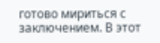готово мириться с заключением. В этот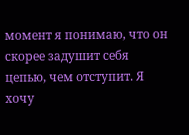момент я понимаю, что он скорее задушит себя цепью, чем отступит. Я хочу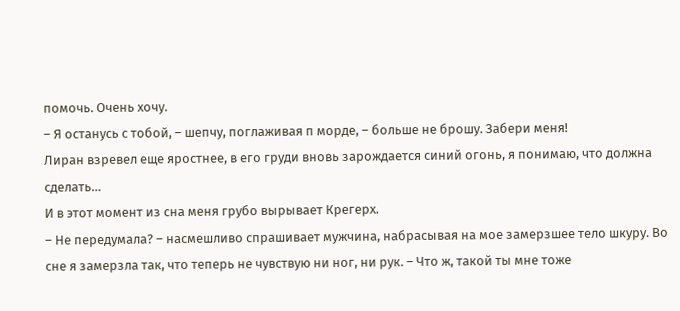помочь. Очень хочу.
– Я останусь с тобой, – шепчу, поглаживая п морде, – больше не брошу. Забери меня!
Лиран взревел еще яростнее, в его груди вновь зарождается синий огонь, я понимаю, что должна сделать…
И в этот момент из сна меня грубо вырывает Крегерх.
– Не передумала? – насмешливо спрашивает мужчина, набрасывая на мое замерзшее тело шкуру. Во сне я замерзла так, что теперь не чувствую ни ног, ни рук. – Что ж, такой ты мне тоже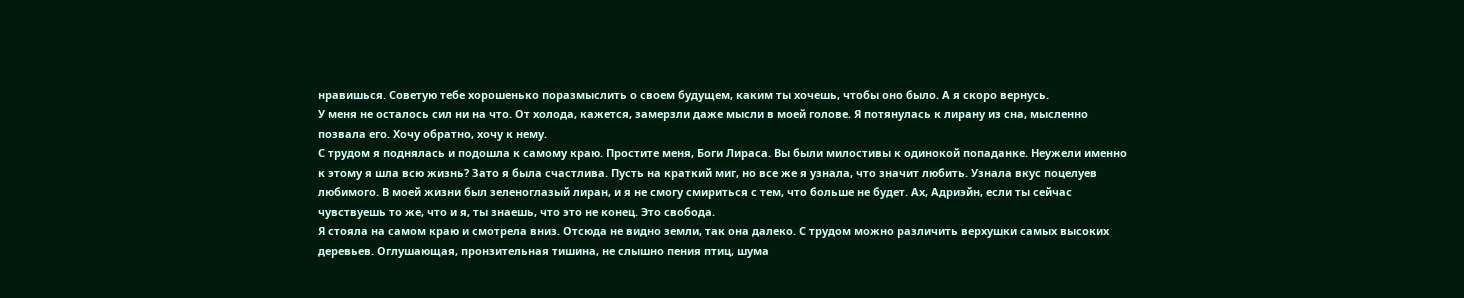нравишься. Советую тебе хорошенько поразмыслить о своем будущем, каким ты хочешь, чтобы оно было. А я скоро вернусь.
У меня не осталось сил ни на что. От холода, кажется, замерзли даже мысли в моей голове. Я потянулась к лирану из сна, мысленно позвала его. Хочу обратно, хочу к нему.
С трудом я поднялась и подошла к самому краю. Простите меня, Боги Лираса. Вы были милостивы к одинокой попаданке. Неужели именно к этому я шла всю жизнь? Зато я была счастлива. Пусть на краткий миг, но все же я узнала, что значит любить. Узнала вкус поцелуев любимого. В моей жизни был зеленоглазый лиран, и я не смогу смириться с тем, что больше не будет. Ах, Адриэйн, если ты сейчас чувствуешь то же, что и я, ты знаешь, что это не конец. Это свобода.
Я стояла на самом краю и смотрела вниз. Отсюда не видно земли, так она далеко. С трудом можно различить верхушки самых высоких деревьев. Оглушающая, пронзительная тишина, не слышно пения птиц, шума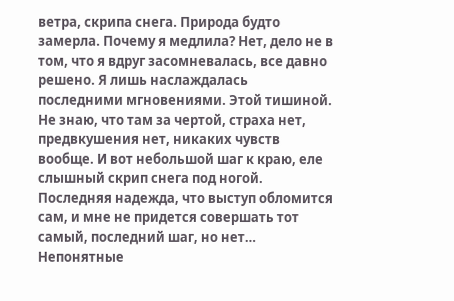ветра, скрипа снега. Природа будто замерла. Почему я медлила? Нет, дело не в том, что я вдруг засомневалась, все давно решено. Я лишь наслаждалась последними мгновениями. Этой тишиной. Не знаю, что там за чертой, страха нет, предвкушения нет, никаких чувств вообще. И вот небольшой шаг к краю, еле слышный скрип снега под ногой. Последняя надежда, что выступ обломится сам, и мне не придется совершать тот самый, последний шаг, но нет… Непонятные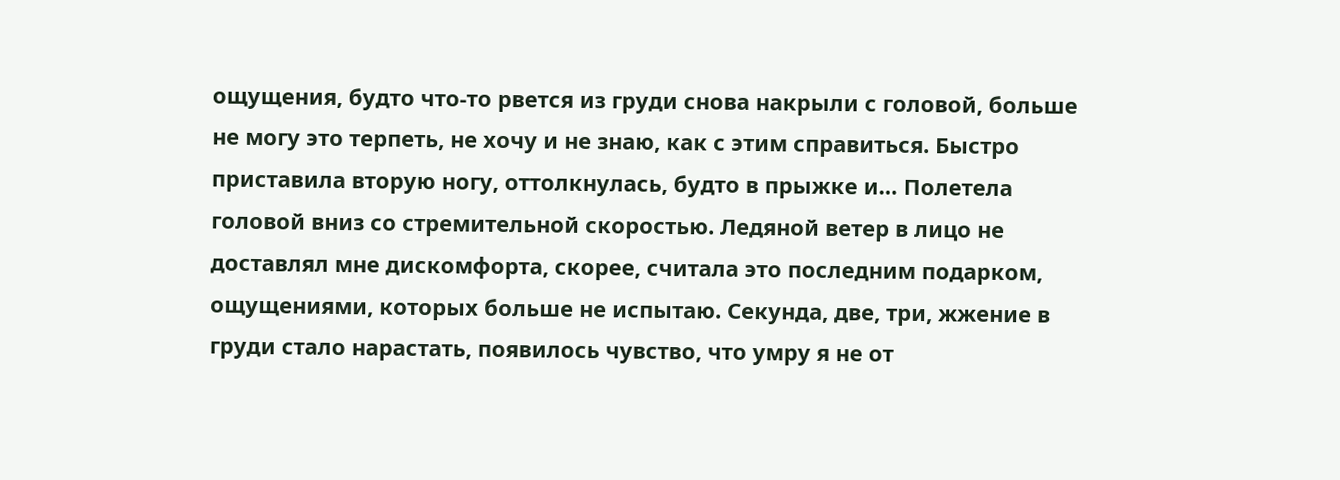ощущения, будто что-то рвется из груди снова накрыли с головой, больше не могу это терпеть, не хочу и не знаю, как с этим справиться. Быстро приставила вторую ногу, оттолкнулась, будто в прыжке и… Полетела головой вниз со стремительной скоростью. Ледяной ветер в лицо не доставлял мне дискомфорта, скорее, считала это последним подарком, ощущениями, которых больше не испытаю. Секунда, две, три, жжение в груди стало нарастать, появилось чувство, что умру я не от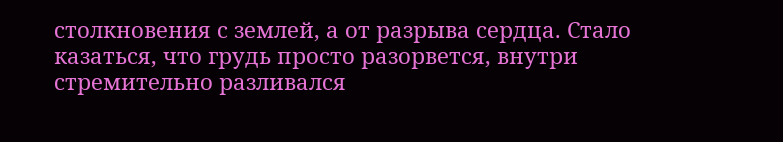столкновения с землей, а от разрыва сердца. Стало казаться, что грудь просто разорвется, внутри стремительно разливался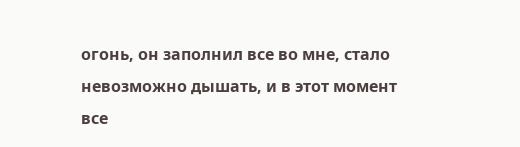огонь, он заполнил все во мне, стало невозможно дышать, и в этот момент все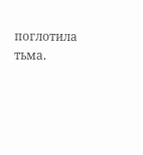поглотила тьма.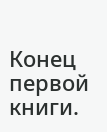Конец первой книги.